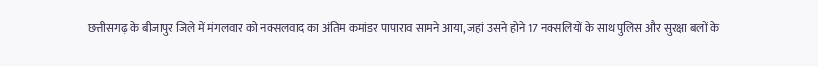छत्तीसगढ़ के बीजापुर जिले में मंगलवार को नक्सलवाद का अंतिम कमांडर पापाराव सामने आया, जहां उसने होने 17 नक्सलियों के साथ पुलिस और सुरक्षा बलों के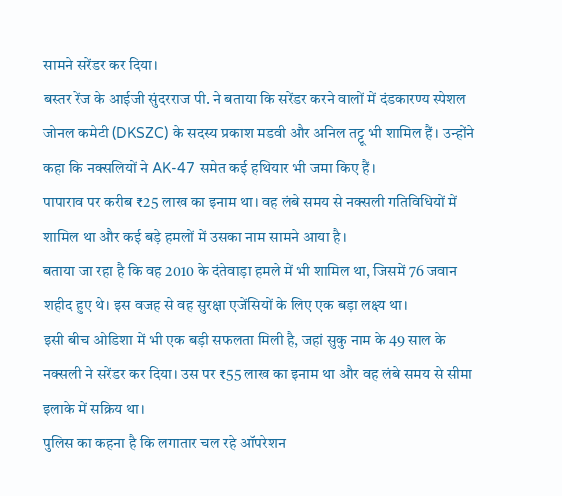सामने सरेंडर कर दिया।
बस्तर रेंज के आईजी सुंदरराज पी. ने बताया कि सरेंडर करने वालों में दंडकारण्य स्पेशल जोनल कमेटी (DKSZC) के सदस्य प्रकाश मडवी और अनिल तट्टू भी शामिल हैं। उन्होंने कहा कि नक्सलियों ने AK-47 समेत कई हथियार भी जमा किए हैं।
पापाराव पर करीब ₹25 लाख का इनाम था। वह लंबे समय से नक्सली गतिविधियों में शामिल था और कई बड़े हमलों में उसका नाम सामने आया है।
बताया जा रहा है कि वह 2010 के दंतेवाड़ा हमले में भी शामिल था, जिसमें 76 जवान शहीद हुए थे। इस वजह से वह सुरक्षा एजेंसियों के लिए एक बड़ा लक्ष्य था।
इसी बीच ओडिशा में भी एक बड़ी सफलता मिली है, जहां सुकु नाम के 49 साल के नक्सली ने सरेंडर कर दिया। उस पर ₹55 लाख का इनाम था और वह लंबे समय से सीमा इलाके में सक्रिय था।
पुलिस का कहना है कि लगातार चल रहे ऑपरेशन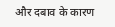और दबाव के कारण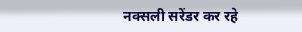नक्सली सरेंडर कर रहे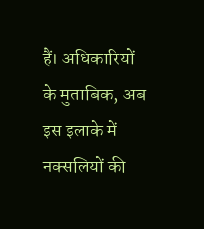हैं। अधिकारियों के मुताबिक, अब इस इलाके में नक्सलियों की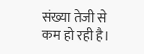संख्या तेजी से कम हो रही है।